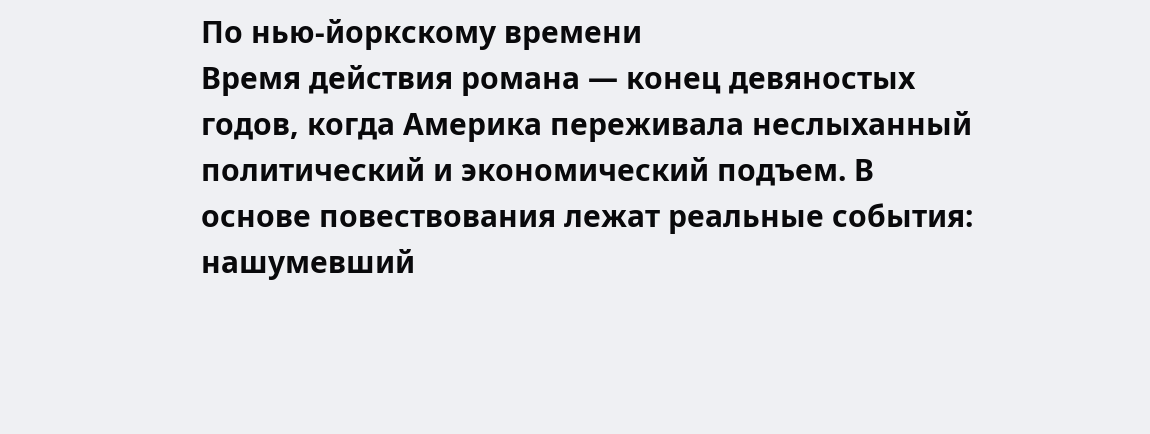По нью-йоркскому времени
Время действия романа — конец девяностых годов, когда Америка переживала неслыханный политический и экономический подъем. В основе повествования лежат реальные события: нашумевший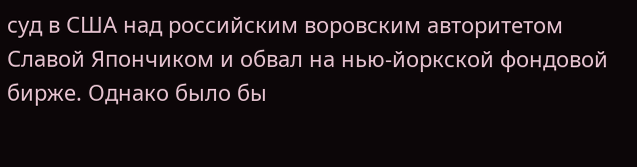суд в США над российским воровским авторитетом Славой Япончиком и обвал на нью-йоркской фондовой бирже. Однако было бы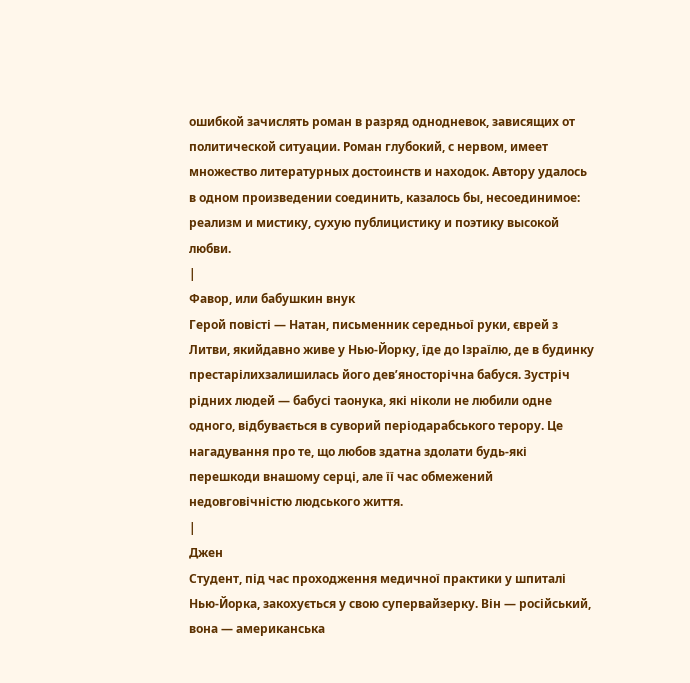ошибкой зачислять роман в разряд однодневок, зависящих от политической ситуации. Роман глубокий, с нервом, имеет множество литературных достоинств и находок. Автору удалось в одном произведении соединить, казалось бы, несоединимое: реализм и мистику, сухую публицистику и поэтику высокой любви.
|
Фавор, или бабушкин внук
Герой повісті — Натан, письменник середньої руки, єврей з Литви, якийдавно живе у Нью-Йорку, їде до Ізраїлю, де в будинку престарілихзалишилась його дев’яносторічна бабуся. Зустріч рідних людей — бабусі таонука, які ніколи не любили одне одного, відбувається в суворий періодарабського терору. Це нагадування про те, що любов здатна здолати будь-які перешкоди внашому серці, але її час обмежений недовговічністю людського життя.
|
Джен
Студент, під час проходження медичної практики у шпиталі Нью-Йорка, закохується у свою супервайзерку. Він — російський, вона — американська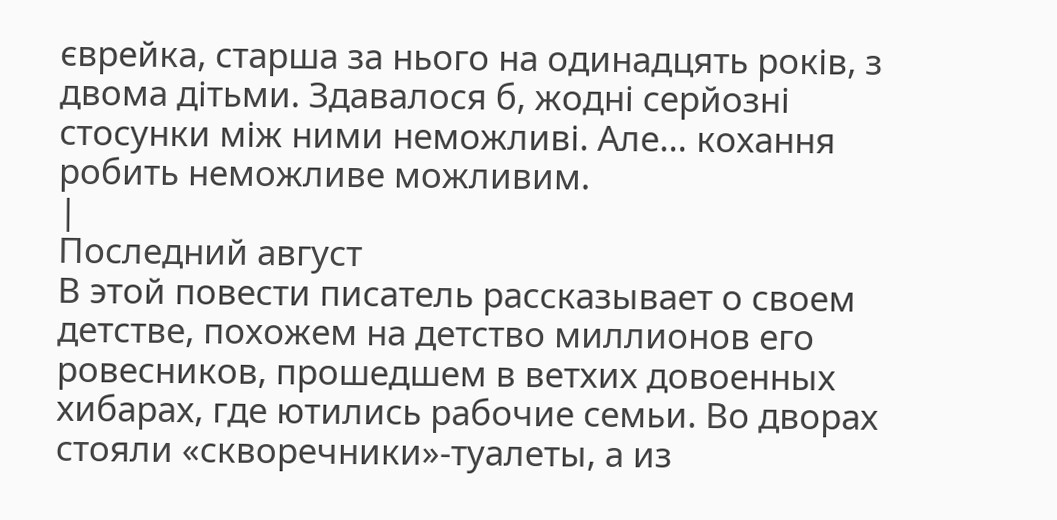єврейка, старша за нього на одинадцять років, з двома дітьми. Здавалося б, жодні серйозні стосунки між ними неможливі. Але… кохання робить неможливе можливим.
|
Последний август
В этой повести писатель рассказывает о своем детстве, похожем на детство миллионов его ровесников, прошедшем в ветхих довоенных хибарах, где ютились рабочие семьи. Во дворах стояли «скворечники»-туалеты, а из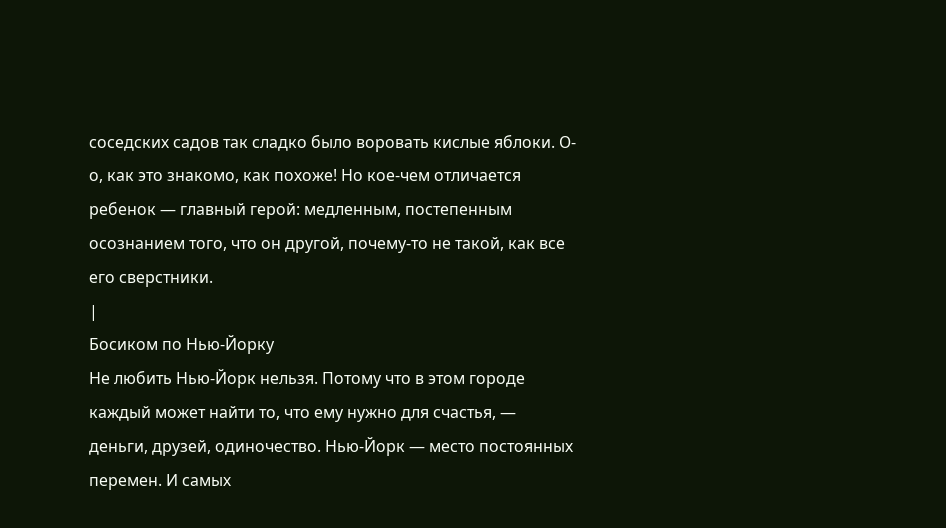соседских садов так сладко было воровать кислые яблоки. О-о, как это знакомо, как похоже! Но кое-чем отличается ребенок — главный герой: медленным, постепенным осознанием того, что он другой, почему-то не такой, как все его сверстники.
|
Босиком по Нью-Йорку
Не любить Нью-Йорк нельзя. Потому что в этом городе каждый может найти то, что ему нужно для счастья, — деньги, друзей, одиночество. Нью-Йорк — место постоянных перемен. И самых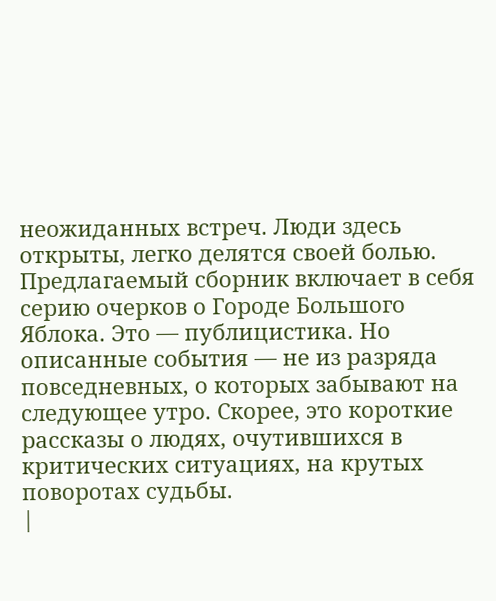неожиданных встреч. Люди здесь открыты, легко делятся своей болью. Предлагаемый сборник включает в себя серию очерков о Городе Большого Яблока. Это — публицистика. Но описанные события — не из разряда повседневных, о которых забывают на следующее утро. Скорее, это короткие рассказы о людях, очутившихся в критических ситуациях, на крутых поворотах судьбы.
|